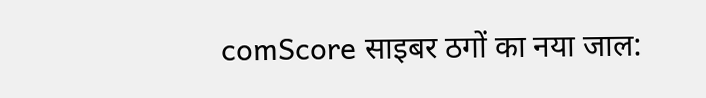comScore साइबर ठगों का नया जाल: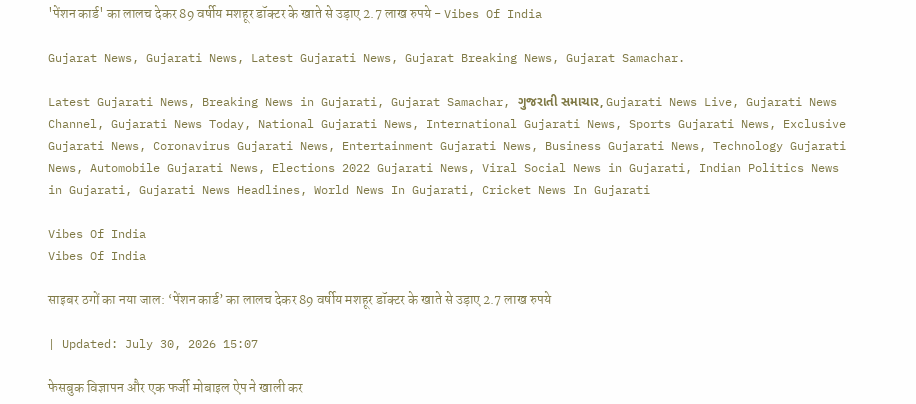'पेंशन कार्ड' का लालच देकर 89 वर्षीय मशहूर डॉक्टर के खाते से उड़ाए 2.7 लाख रुपये - Vibes Of India

Gujarat News, Gujarati News, Latest Gujarati News, Gujarat Breaking News, Gujarat Samachar.

Latest Gujarati News, Breaking News in Gujarati, Gujarat Samachar, ગુજરાતી સમાચાર, Gujarati News Live, Gujarati News Channel, Gujarati News Today, National Gujarati News, International Gujarati News, Sports Gujarati News, Exclusive Gujarati News, Coronavirus Gujarati News, Entertainment Gujarati News, Business Gujarati News, Technology Gujarati News, Automobile Gujarati News, Elections 2022 Gujarati News, Viral Social News in Gujarati, Indian Politics News in Gujarati, Gujarati News Headlines, World News In Gujarati, Cricket News In Gujarati

Vibes Of India
Vibes Of India

साइबर ठगों का नया जाल: ‘पेंशन कार्ड’ का लालच देकर 89 वर्षीय मशहूर डॉक्टर के खाते से उड़ाए 2.7 लाख रुपये

| Updated: July 30, 2026 15:07

फेसबुक विज्ञापन और एक फर्जी मोबाइल ऐप ने खाली कर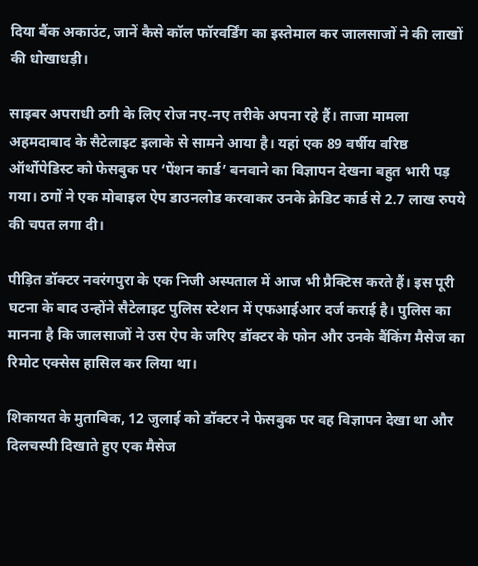दिया बैंक अकाउंट, जानें कैसे कॉल फॉरवर्डिंग का इस्तेमाल कर जालसाजों ने की लाखों की धोखाधड़ी।

साइबर अपराधी ठगी के लिए रोज नए-नए तरीके अपना रहे हैं। ताजा मामला अहमदाबाद के सैटेलाइट इलाके से सामने आया है। यहां एक 89 वर्षीय वरिष्ठ ऑर्थोपेडिस्ट को फेसबुक पर ‘पेंशन कार्ड’ बनवाने का विज्ञापन देखना बहुत भारी पड़ गया। ठगों ने एक मोबाइल ऐप डाउनलोड करवाकर उनके क्रेडिट कार्ड से 2.7 लाख रुपये की चपत लगा दी।

पीड़ित डॉक्टर नवरंगपुरा के एक निजी अस्पताल में आज भी प्रैक्टिस करते हैं। इस पूरी घटना के बाद उन्होंने सैटेलाइट पुलिस स्टेशन में एफआईआर दर्ज कराई है। पुलिस का मानना है कि जालसाजों ने उस ऐप के जरिए डॉक्टर के फोन और उनके बैंकिंग मैसेज का रिमोट एक्सेस हासिल कर लिया था।

शिकायत के मुताबिक, 12 जुलाई को डॉक्टर ने फेसबुक पर वह विज्ञापन देखा था और दिलचस्पी दिखाते हुए एक मैसेज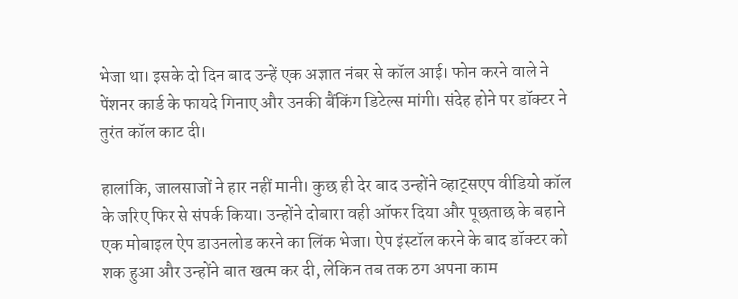भेजा था। इसके दो दिन बाद उन्हें एक अज्ञात नंबर से कॉल आई। फोन करने वाले ने पेंशनर कार्ड के फायदे गिनाए और उनकी बैंकिंग डिटेल्स मांगी। संदेह होने पर डॉक्टर ने तुरंत कॉल काट दी।

हालांकि, जालसाजों ने हार नहीं मानी। कुछ ही देर बाद उन्होंने व्हाट्सएप वीडियो कॉल के जरिए फिर से संपर्क किया। उन्होंने दोबारा वही ऑफर दिया और पूछताछ के बहाने एक मोबाइल ऐप डाउनलोड करने का लिंक भेजा। ऐप इंस्टॉल करने के बाद डॉक्टर को शक हुआ और उन्होंने बात खत्म कर दी, लेकिन तब तक ठग अपना काम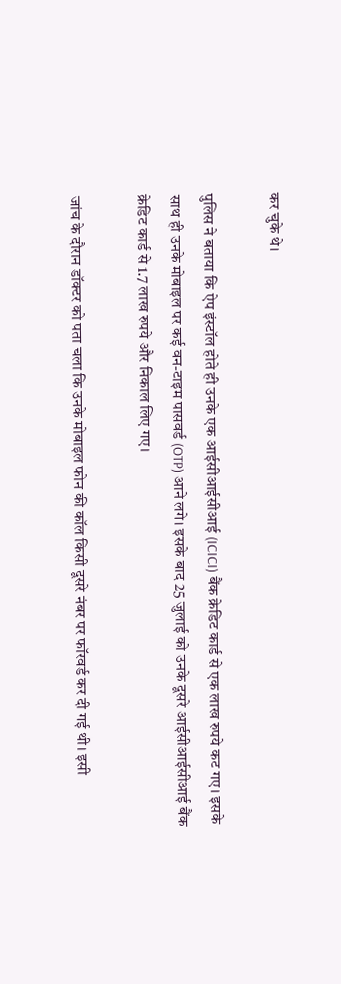कर चुके थे।

पुलिस ने बताया कि ऐप इंस्टॉल होते ही उनके एक आईसीआईसीआई (ICICI) बैंक क्रेडिट कार्ड से एक लाख रुपये कट गए। इसके साथ ही उनके मोबाइल पर कई वन-टाइम पासवर्ड (OTP) आने लगे। इसके बाद 25 जुलाई को उनके दूसरे आईसीआईसीआई बैंक क्रेडिट कार्ड से 1.7 लाख रुपये और निकाल लिए गए।

जांच के दौरान डॉक्टर को पता चला कि उनके मोबाइल फोन की कॉल किसी दूसरे नंबर पर फॉरवर्ड कर दी गई थी। इसी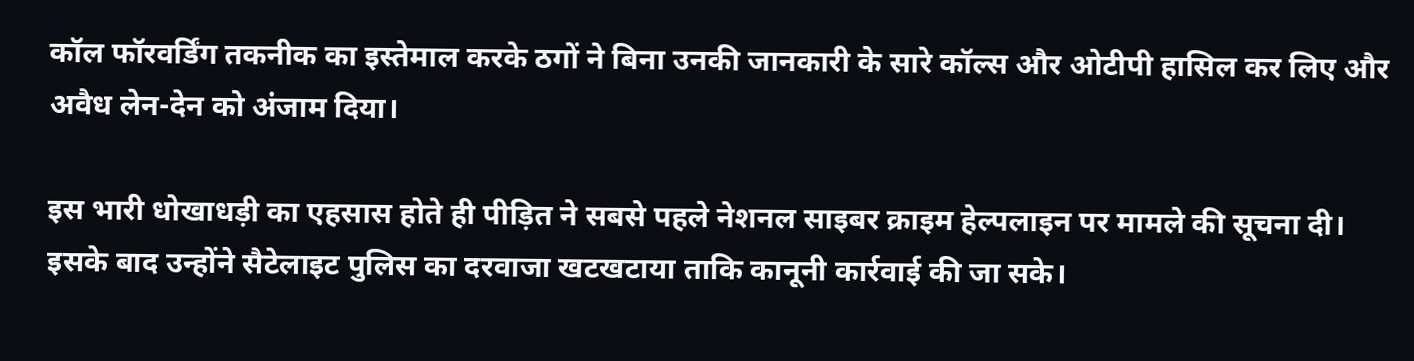कॉल फॉरवर्डिंग तकनीक का इस्तेमाल करके ठगों ने बिना उनकी जानकारी के सारे कॉल्स और ओटीपी हासिल कर लिए और अवैध लेन-देन को अंजाम दिया।

इस भारी धोखाधड़ी का एहसास होते ही पीड़ित ने सबसे पहले नेशनल साइबर क्राइम हेल्पलाइन पर मामले की सूचना दी। इसके बाद उन्होंने सैटेलाइट पुलिस का दरवाजा खटखटाया ताकि कानूनी कार्रवाई की जा सके।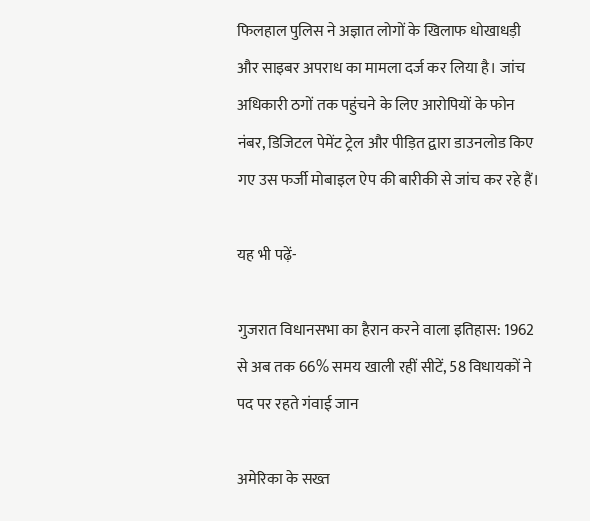फिलहाल पुलिस ने अज्ञात लोगों के खिलाफ धोखाधड़ी और साइबर अपराध का मामला दर्ज कर लिया है। जांच अधिकारी ठगों तक पहुंचने के लिए आरोपियों के फोन नंबर, डिजिटल पेमेंट ट्रेल और पीड़ित द्वारा डाउनलोड किए गए उस फर्जी मोबाइल ऐप की बारीकी से जांच कर रहे हैं।

यह भी पढ़ें-

गुजरात विधानसभा का हैरान करने वाला इतिहास: 1962 से अब तक 66% समय खाली रहीं सीटें, 58 विधायकों ने पद पर रहते गंवाई जान

अमेरिका के सख्त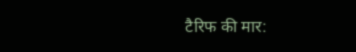टैरिफ की मार: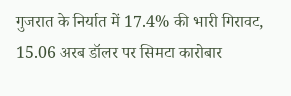गुजरात के निर्यात में 17.4% की भारी गिरावट, 15.06 अरब डॉलर पर सिमटा कारोबार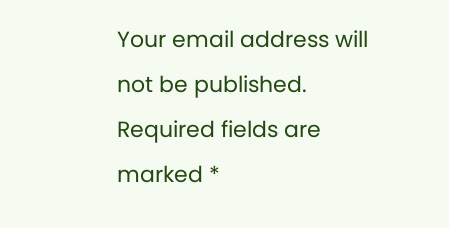Your email address will not be published. Required fields are marked *